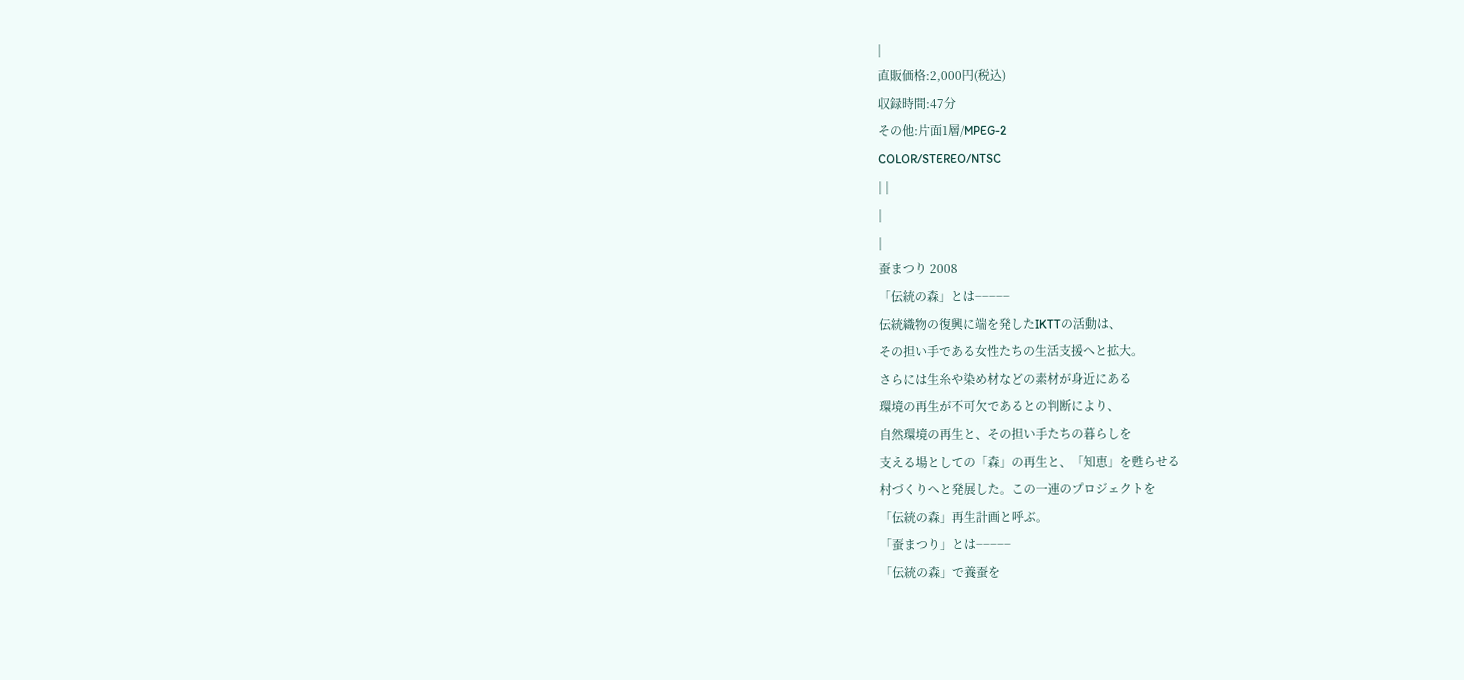|
直販価格:2,000円(税込)
収録時間:47分
その他:片面1層/MPEG-2
COLOR/STEREO/NTSC
| |
|
|
蚕まつり 2008
「伝統の森」とは−−−−−
伝統織物の復興に端を発したIKTTの活動は、
その担い手である女性たちの生活支援へと拡大。
さらには生糸や染め材などの素材が身近にある
環境の再生が不可欠であるとの判断により、
自然環境の再生と、その担い手たちの暮らしを
支える場としての「森」の再生と、「知恵」を甦らせる
村づくりへと発展した。この一連のプロジェクトを
「伝統の森」再生計画と呼ぶ。
「蚕まつり」とは−−−−−
「伝統の森」で養蚕を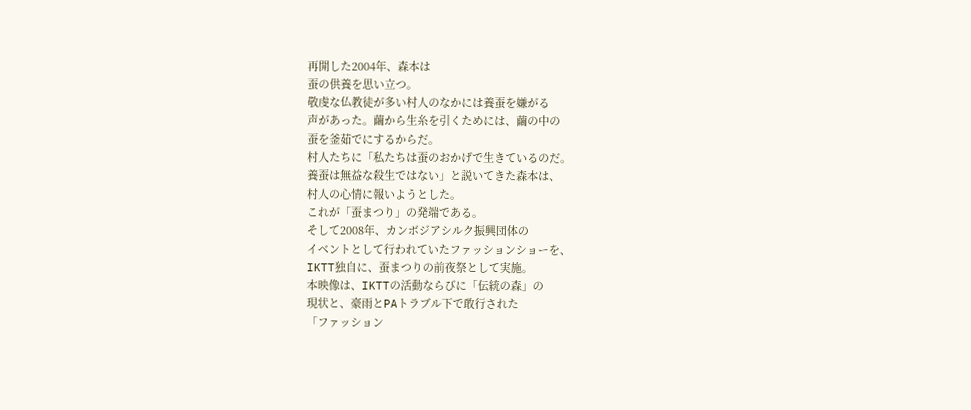再開した2004年、森本は
蚕の供養を思い立つ。
敬虔な仏教徒が多い村人のなかには養蚕を嫌がる
声があった。繭から生糸を引くためには、繭の中の
蚕を釜茹でにするからだ。
村人たちに「私たちは蚕のおかげで生きているのだ。
養蚕は無益な殺生ではない」と説いてきた森本は、
村人の心情に報いようとした。
これが「蚕まつり」の発端である。
そして2008年、カンボジアシルク振興団体の
イベントとして行われていたファッションショーを、
IKTT独自に、蚕まつりの前夜祭として実施。
本映像は、IKTTの活動ならびに「伝統の森」の
現状と、豪雨とPAトラブル下で敢行された
「ファッション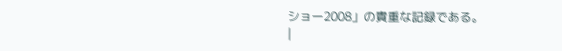ショー2008」の貴重な記録である。
|